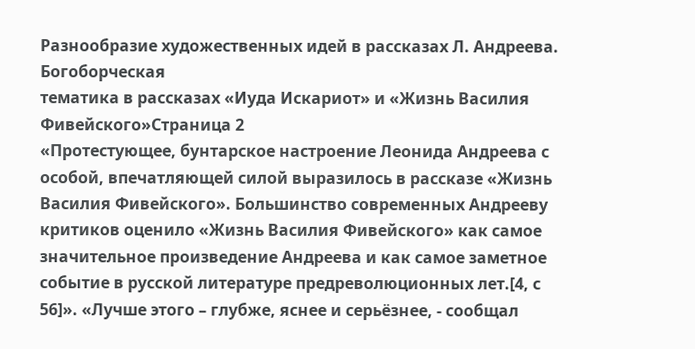Разнообразие художественных идей в рассказах Л. Андреева. Богоборческая
тематика в рассказах «Иуда Искариот» и «Жизнь Василия Фивейского»Страница 2
«Протестующее, бунтарское настроение Леонида Андреева с особой, впечатляющей силой выразилось в рассказе «Жизнь Василия Фивейского». Большинство современных Андрееву критиков оценило «Жизнь Василия Фивейского» как самое значительное произведение Андреева и как самое заметное событие в русской литературе предреволюционных лет.[4, с 56]». «Лучше этого – глубже, яснее и серьёзнее, - сообщал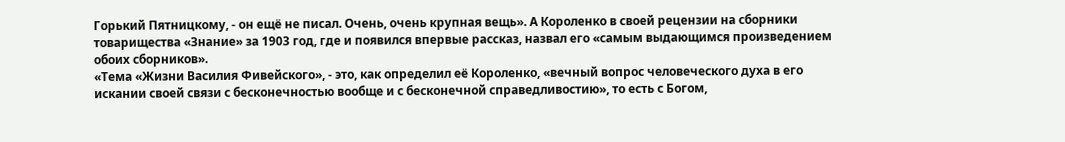Горький Пятницкому, - он ещё не писал. Очень, очень крупная вещь». А Короленко в своей рецензии на сборники товарищества «Знание» за 1903 год, где и появился впервые рассказ, назвал его «самым выдающимся произведением обоих сборников».
«Тема «Жизни Василия Фивейского», - это, как определил её Короленко, «вечный вопрос человеческого духа в его искании своей связи с бесконечностью вообще и с бесконечной справедливостию», то есть с Богом,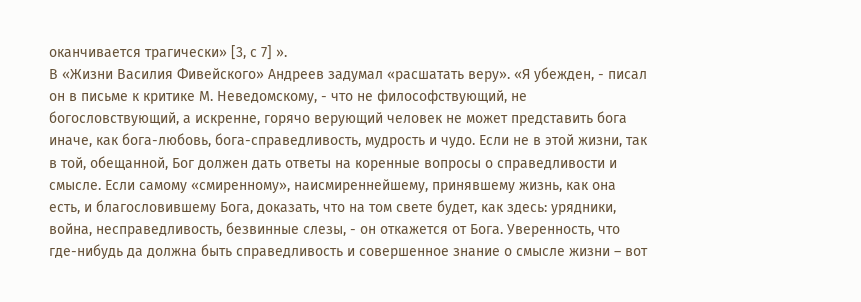оканчивается трагически» [3, с 7] ».
В «Жизни Василия Фивейского» Андреев задумал «расшатать веру». «Я убежден, - писал он в письме к критике М. Неведомскому, - что не философствующий, не богословствующий, а искренне, горячо верующий человек не может представить бога иначе, как бога-любовь, бога-справедливость, мудрость и чудо. Если не в этой жизни, так в той, обещанной, Бог должен дать ответы на коренные вопросы о справедливости и смысле. Если самому «смиренному», наисмиреннейшему, принявшему жизнь, как она есть, и благословившему Бога, доказать, что на том свете будет, как здесь: урядники, война, несправедливость, безвинные слезы, - он откажется от Бога. Уверенность, что где-нибудь да должна быть справедливость и совершенное знание о смысле жизни – вот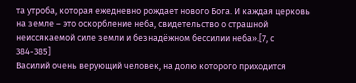та утроба, которая ежедневно рождает нового Бога. И каждая церковь на земле – это оскорбление неба, свидетельство о страшной неиссякаемой силе земли и безнадёжном бессилии неба».[7, с 384-385]
Василий очень верующий человек, на долю которого приходится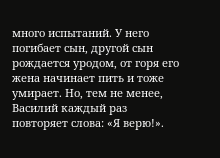много испытаний. У него погибает сын, другой сын рождается уродом, от горя его жена начинает пить и тоже умирает. Но, тем не менее, Василий каждый раз повторяет слова: «Я верю!».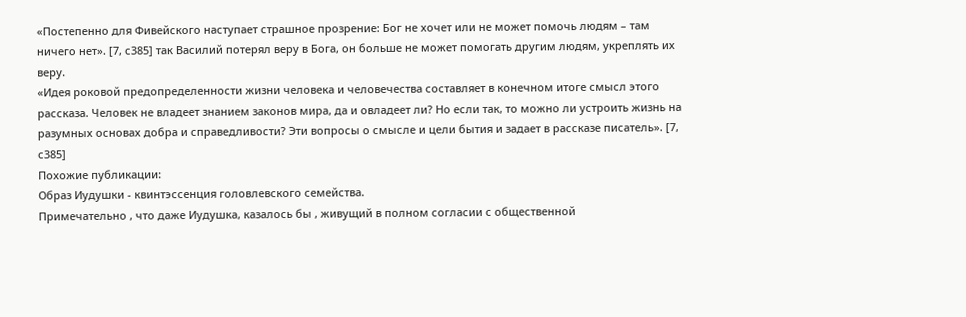«Постепенно для Фивейского наступает страшное прозрение: Бог не хочет или не может помочь людям – там ничего нет». [7, с385] так Василий потерял веру в Бога, он больше не может помогать другим людям, укреплять их веру.
«Идея роковой предопределенности жизни человека и человечества составляет в конечном итоге смысл этого рассказа. Человек не владеет знанием законов мира, да и овладеет ли? Но если так, то можно ли устроить жизнь на разумных основах добра и справедливости? Эти вопросы о смысле и цели бытия и задает в рассказе писатель». [7, с385]
Похожие публикации:
Образ Иудушки - квинтэссенция головлевского семейства.
Примечательно , что даже Иудушка, казалось бы , живущий в полном согласии с общественной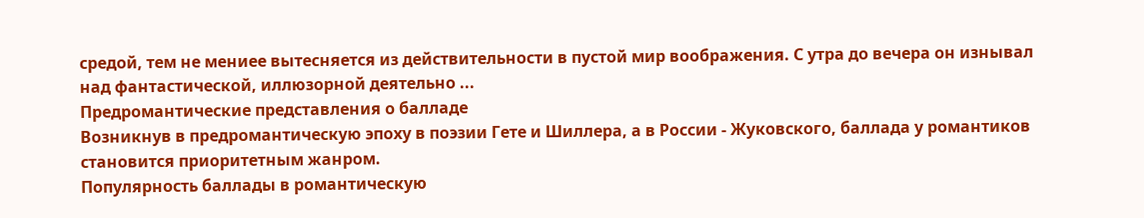средой, тем не мениее вытесняется из действительности в пустой мир воображения. С утра до вечера он изнывал над фантастической, иллюзорной деятельно ...
Предромантические представления о балладе
Возникнув в предромантическую эпоху в поэзии Гете и Шиллера, а в России - Жуковского, баллада у романтиков становится приоритетным жанром.
Популярность баллады в романтическую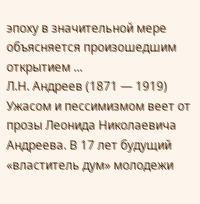эпоху в значительной мере объясняется произошедшим открытием ...
Л.Н. Андреев (1871 — 1919)
Ужасом и пессимизмом веет от прозы Леонида Николаевича Андреева. В 17 лет будущий «властитель дум» молодежи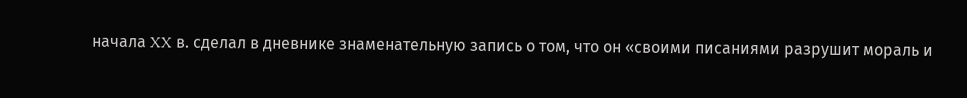начала XX в. сделал в дневнике знаменательную запись о том, что он «своими писаниями разрушит мораль и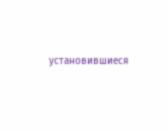установившиеся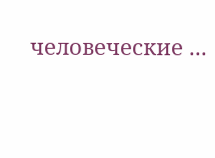человеческие ...